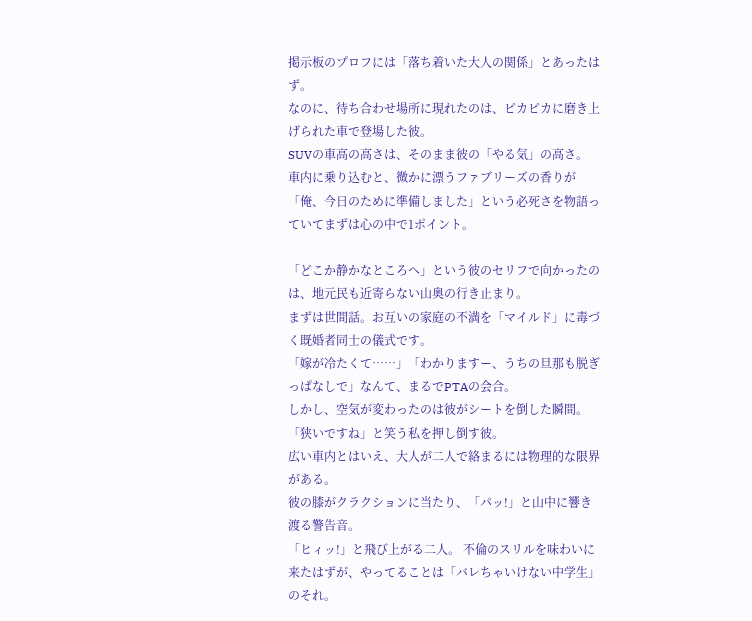掲示板のプロフには「落ち着いた大人の関係」とあったはず。
なのに、待ち合わせ場所に現れたのは、ピカピカに磨き上げられた車で登場した彼。
SUVの車高の高さは、そのまま彼の「やる気」の高さ。
車内に乗り込むと、微かに漂うファブリーズの香りが「俺、今日のために準備しました」という必死さを物語っていてまずは心の中で1ポイント。

「どこか静かなところへ」という彼のセリフで向かったのは、地元民も近寄らない山奥の行き止まり。
まずは世間話。お互いの家庭の不満を「マイルド」に毒づく既婚者同士の儀式です。
「嫁が冷たくて……」「わかりますー、うちの旦那も脱ぎっぱなしで」なんて、まるでPTAの会合。
しかし、空気が変わったのは彼がシートを倒した瞬間。
「狭いですね」と笑う私を押し倒す彼。
広い車内とはいえ、大人が二人で絡まるには物理的な限界がある。
彼の膝がクラクションに当たり、「パッ!」と山中に響き渡る警告音。
「ヒィッ!」と飛び上がる二人。 不倫のスリルを味わいに来たはずが、やってることは「バレちゃいけない中学生」のそれ。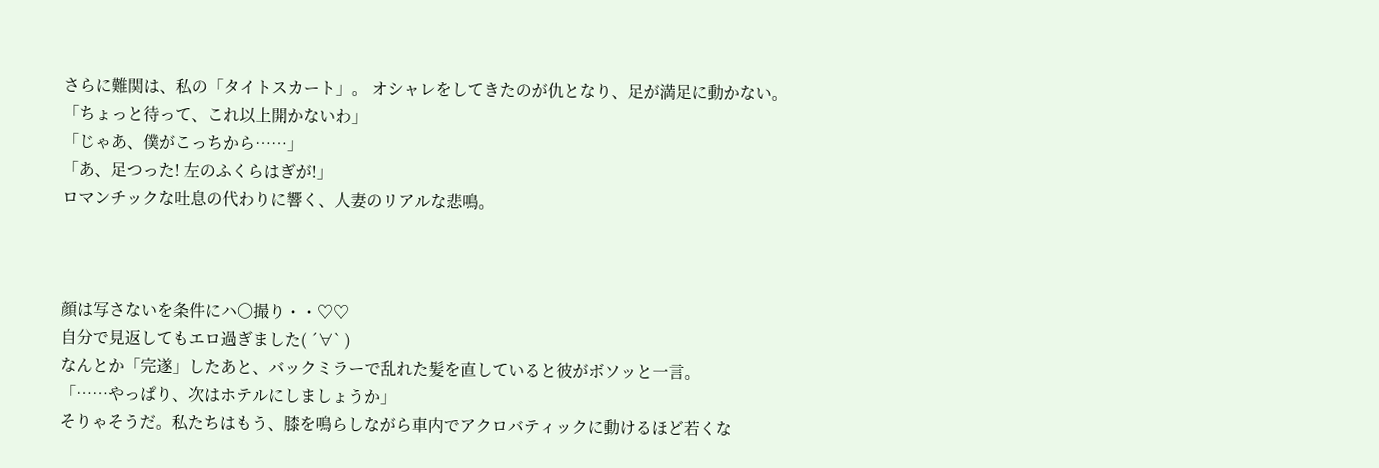さらに難関は、私の「タイトスカート」。 オシャレをしてきたのが仇となり、足が満足に動かない。
「ちょっと待って、これ以上開かないわ」
「じゃあ、僕がこっちから……」
「あ、足つった! 左のふくらはぎが!」
ロマンチックな吐息の代わりに響く、人妻のリアルな悲鳴。



顔は写さないを条件にハ〇撮り・・♡♡
自分で見返してもエロ過ぎました( ´∀` )
なんとか「完遂」したあと、バックミラーで乱れた髪を直していると彼がボソッと一言。
「……やっぱり、次はホテルにしましょうか」
そりゃそうだ。私たちはもう、膝を鳴らしながら車内でアクロバティックに動けるほど若くな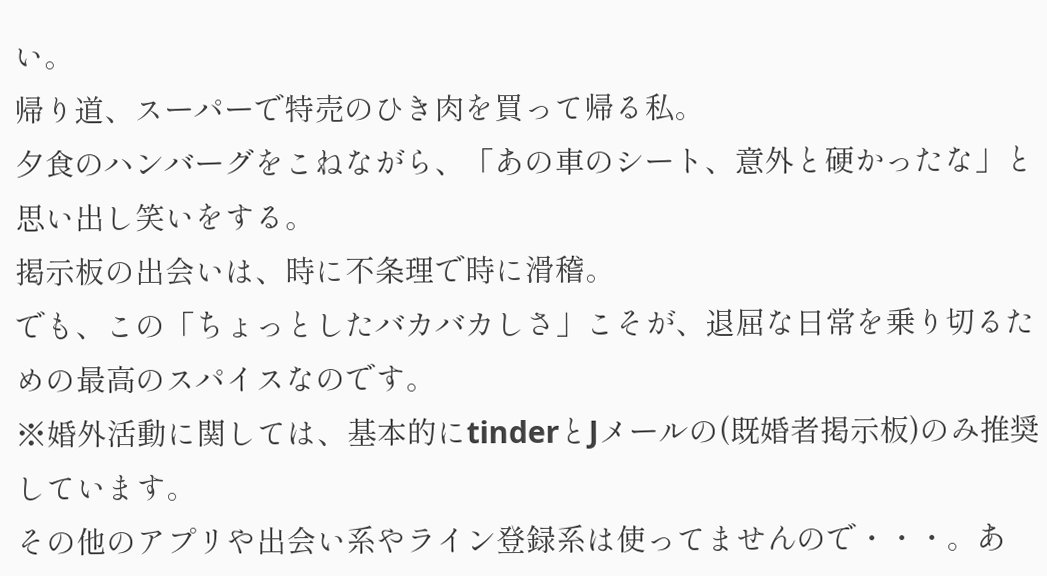い。
帰り道、スーパーで特売のひき肉を買って帰る私。
夕食のハンバーグをこねながら、「あの車のシート、意外と硬かったな」と思い出し笑いをする。
掲示板の出会いは、時に不条理で時に滑稽。
でも、この「ちょっとしたバカバカしさ」こそが、退屈な日常を乗り切るための最高のスパイスなのです。
※婚外活動に関しては、基本的にtinderとJメールの(既婚者掲示板)のみ推奨しています。
その他のアプリや出会い系やライン登録系は使ってませんので・・・。あ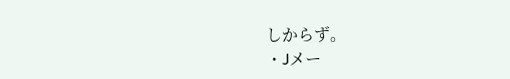しからず。
・Jメー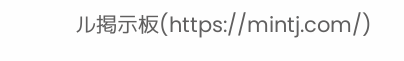ル掲示板(https://mintj.com/)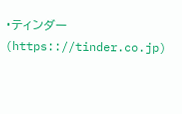・ティンダー(https:://tinder.co.jp)